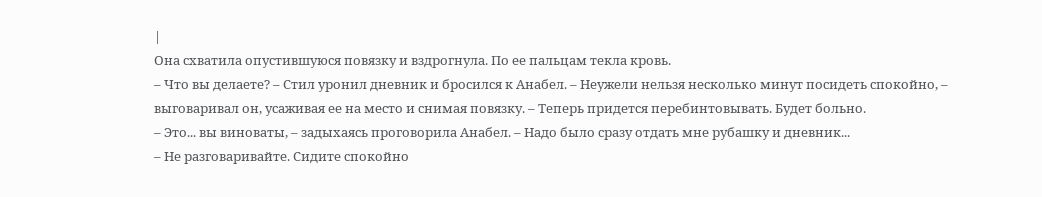|
Она схватила опустившуюся повязку и вздрогнула. По ее пальцам текла кровь.
– Что вы делаете? – Стил уронил дневник и бросился к Анабел. – Неужели нельзя несколько минут посидеть спокойно, – выговаривал он, усаживая ее на место и снимая повязку. – Теперь придется перебинтовывать. Будет больно.
– Это... вы виноваты, – задыхаясь проговорила Анабел. – Надо было сразу отдать мне рубашку и дневник...
– Не разговаривайте. Сидите спокойно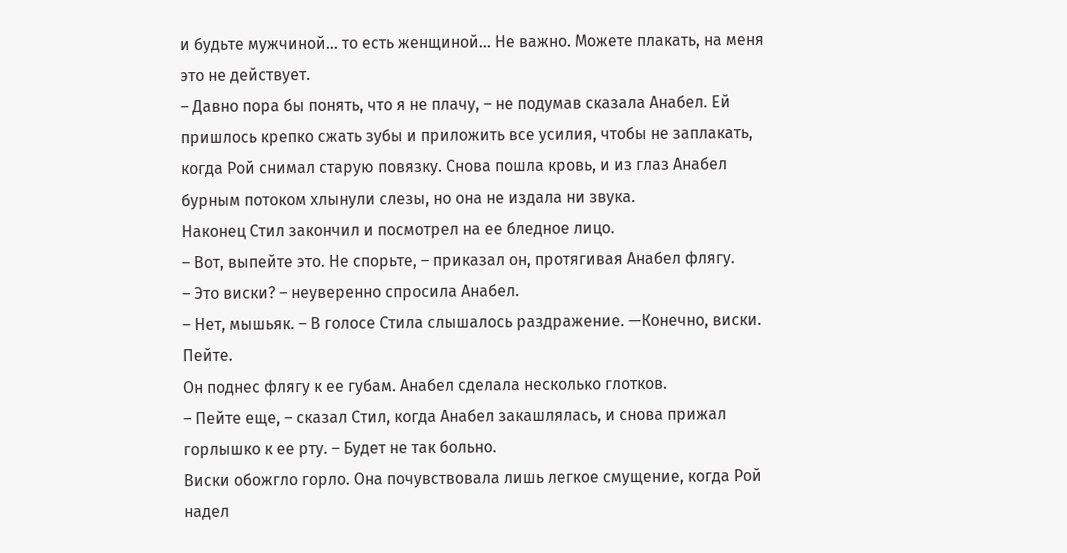и будьте мужчиной... то есть женщиной... Не важно. Можете плакать, на меня это не действует.
– Давно пора бы понять, что я не плачу, – не подумав сказала Анабел. Ей пришлось крепко сжать зубы и приложить все усилия, чтобы не заплакать, когда Рой снимал старую повязку. Снова пошла кровь, и из глаз Анабел бурным потоком хлынули слезы, но она не издала ни звука.
Наконец Стил закончил и посмотрел на ее бледное лицо.
– Вот, выпейте это. Не спорьте, – приказал он, протягивая Анабел флягу.
– Это виски? – неуверенно спросила Анабел.
– Нет, мышьяк. – В голосе Стила слышалось раздражение. —Конечно, виски. Пейте.
Он поднес флягу к ее губам. Анабел сделала несколько глотков.
– Пейте еще, – сказал Стил, когда Анабел закашлялась, и снова прижал горлышко к ее рту. – Будет не так больно.
Виски обожгло горло. Она почувствовала лишь легкое смущение, когда Рой надел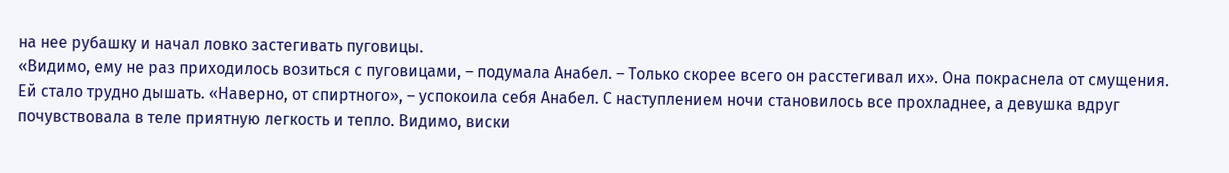на нее рубашку и начал ловко застегивать пуговицы.
«Видимо, ему не раз приходилось возиться с пуговицами, – подумала Анабел. – Только скорее всего он расстегивал их». Она покраснела от смущения. Ей стало трудно дышать. «Наверно, от спиртного», – успокоила себя Анабел. С наступлением ночи становилось все прохладнее, а девушка вдруг почувствовала в теле приятную легкость и тепло. Видимо, виски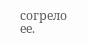согрело ее.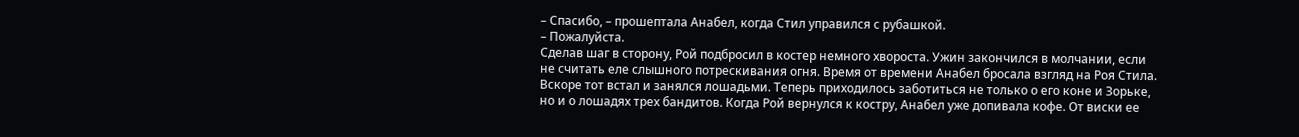– Спасибо, – прошептала Анабел, когда Стил управился с рубашкой.
– Пожалуйста.
Сделав шаг в сторону, Рой подбросил в костер немного хвороста. Ужин закончился в молчании, если не считать еле слышного потрескивания огня. Время от времени Анабел бросала взгляд на Роя Стила. Вскоре тот встал и занялся лошадьми. Теперь приходилось заботиться не только о его коне и Зорьке, но и о лошадях трех бандитов. Когда Рой вернулся к костру, Анабел уже допивала кофе. От виски ее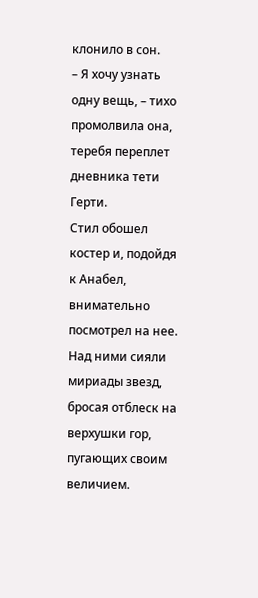клонило в сон.
– Я хочу узнать одну вещь, – тихо промолвила она, теребя переплет дневника тети Герти.
Стил обошел костер и, подойдя к Анабел, внимательно посмотрел на нее.
Над ними сияли мириады звезд, бросая отблеск на верхушки гор, пугающих своим величием.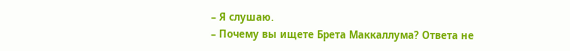– Я слушаю.
– Почему вы ищете Брета Маккаллума? Ответа не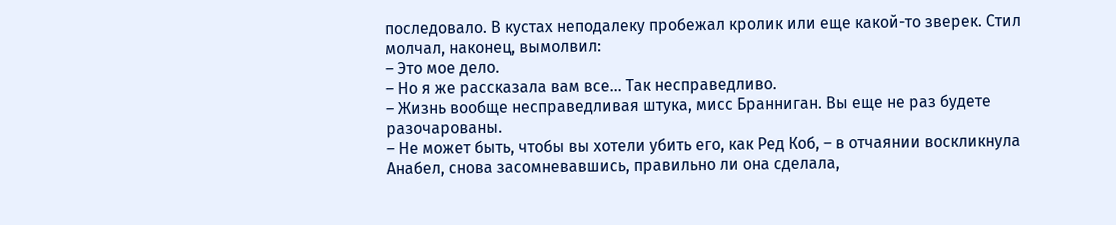последовало. В кустах неподалеку пробежал кролик или еще какой-то зверек. Стил молчал, наконец, вымолвил:
– Это мое дело.
– Но я же рассказала вам все... Так несправедливо.
– Жизнь вообще несправедливая штука, мисс Бранниган. Вы еще не раз будете разочарованы.
– Не может быть, чтобы вы хотели убить его, как Ред Коб, – в отчаянии воскликнула Анабел, снова засомневавшись, правильно ли она сделала,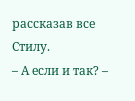рассказав все Стилу.
– А если и так? –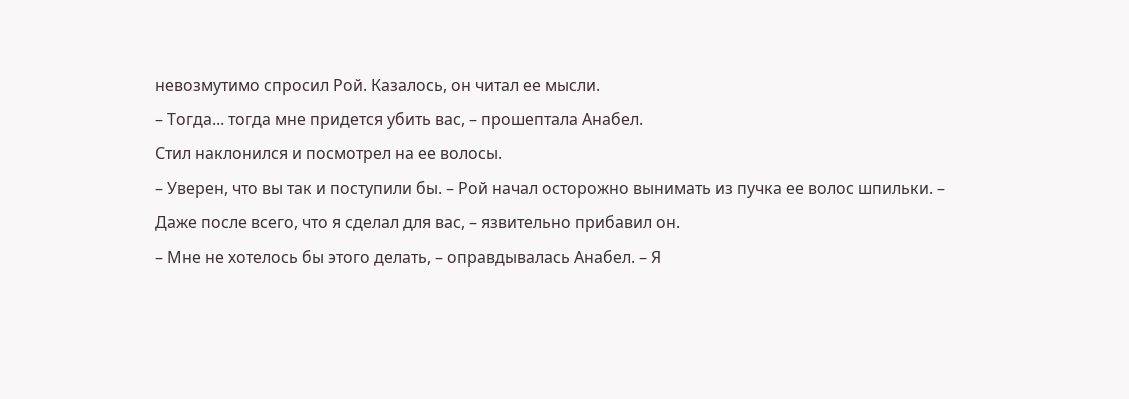невозмутимо спросил Рой. Казалось, он читал ее мысли.
– Тогда... тогда мне придется убить вас, – прошептала Анабел.
Стил наклонился и посмотрел на ее волосы.
– Уверен, что вы так и поступили бы. – Рой начал осторожно вынимать из пучка ее волос шпильки. – Даже после всего, что я сделал для вас, – язвительно прибавил он.
– Мне не хотелось бы этого делать, – оправдывалась Анабел. – Я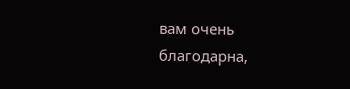вам очень благодарна,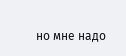но мне надо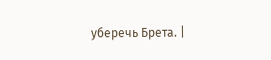уберечь Брета. |